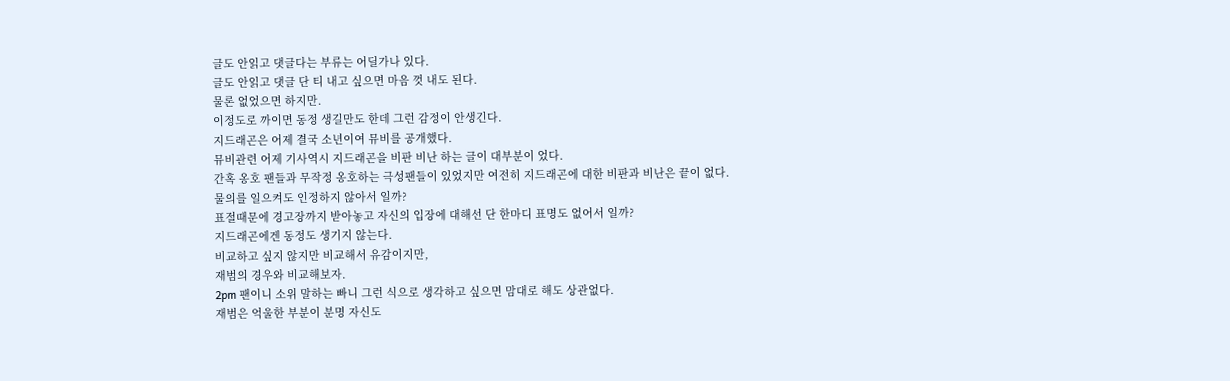글도 안읽고 댓글다는 부류는 어딜가나 있다.
글도 안읽고 댓글 단 티 내고 싶으면 마음 껏 내도 된다.
물론 없었으면 하지만.
이정도로 까이면 동정 생길만도 한데 그런 감정이 안생긴다.
지드래곤은 어제 결국 소년이여 뮤비를 공개했다.
뮤비관련 어제 기사역시 지드래곤을 비판 비난 하는 글이 대부분이 었다.
간혹 옹호 팬들과 무작정 옹호하는 극성팬들이 있었지만 여전히 지드래곤에 대한 비판과 비난은 끝이 없다.
물의를 일으켜도 인정하지 않아서 일까?
표절때문에 경고장까지 받아놓고 자신의 입장에 대해선 단 한마디 표명도 없어서 일까?
지드래곤에겐 동정도 생기지 않는다.
비교하고 싶지 않지만 비교해서 유감이지만,
재범의 경우와 비교해보자.
2pm 팬이니 소위 말하는 빠니 그런 식으로 생각하고 싶으면 맘대로 해도 상관없다.
재범은 억울한 부분이 분명 자신도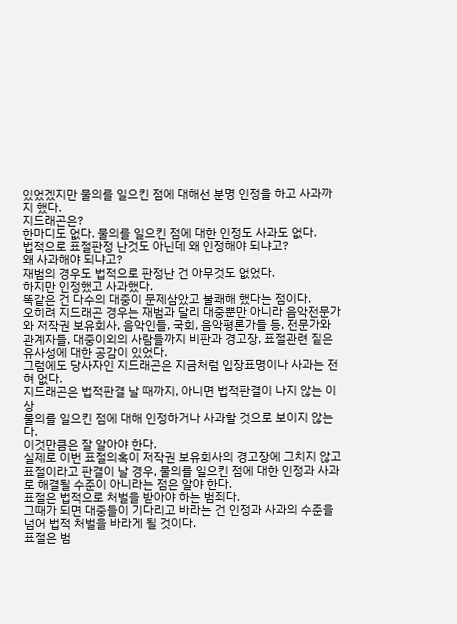있었겠지만 물의를 일으킨 점에 대해선 분명 인정을 하고 사과까지 했다.
지드래곤은?
한마디도 없다. 물의를 일으킨 점에 대한 인정도 사과도 없다.
법적으로 표절판정 난것도 아닌데 왜 인정해야 되냐고?
왜 사과해야 되냐고?
재범의 경우도 법적으로 판정난 건 아무것도 없었다.
하지만 인정했고 사과했다.
똑같은 건 다수의 대중이 문제삼았고 불쾌해 했다는 점이다.
오히려 지드래곤 경우는 재범과 달리 대중뿐만 아니라 음악전문가와 저작권 보유회사, 음악인들, 국회, 음악평론가들 등, 전문가와 관계자들, 대중이외의 사람들까지 비판과 경고장, 표절관련 짙은 유사성에 대한 공감이 있었다.
그럼에도 당사자인 지드래곤은 지금처럼 입장표명이나 사과는 전혀 없다.
지드래곤은 법적판결 날 때까지, 아니면 법적판결이 나지 않는 이상
물의를 일으킨 점에 대해 인정하거나 사과할 것으로 보이지 않는다.
이것만큼은 잘 알아야 한다.
실제로 이번 표절의혹이 저작권 보유회사의 경고장에 그치지 않고 표절이라고 판결이 날 경우, 물의를 일으킨 점에 대한 인정과 사과로 해결될 수준이 아니라는 점은 알야 한다.
표절은 법적으로 처벌을 받아야 하는 범죄다.
그때가 되면 대중들이 기다리고 바라는 건 인정과 사과의 수준을 넘어 법적 처벌을 바라게 될 것이다.
표절은 범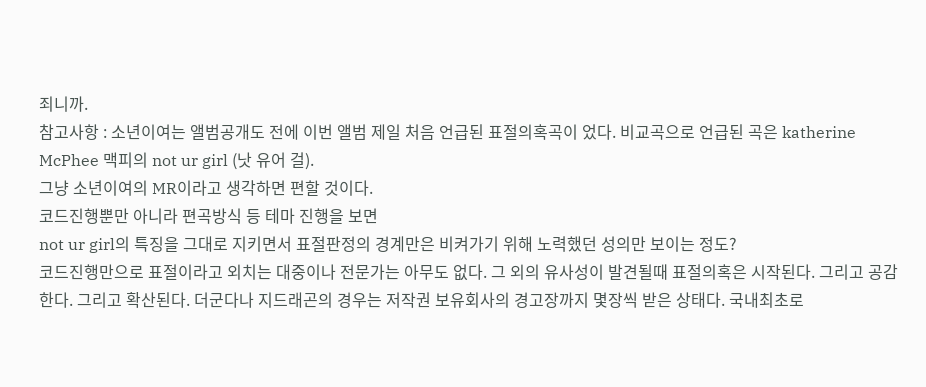죄니까.
참고사항 : 소년이여는 앨범공개도 전에 이번 앨범 제일 처음 언급된 표절의혹곡이 었다. 비교곡으로 언급된 곡은 katherine McPhee 맥피의 not ur girl (낫 유어 걸).
그냥 소년이여의 MR이라고 생각하면 편할 것이다.
코드진행뿐만 아니라 편곡방식 등 테마 진행을 보면
not ur girl의 특징을 그대로 지키면서 표절판정의 경계만은 비켜가기 위해 노력했던 성의만 보이는 정도?
코드진행만으로 표절이라고 외치는 대중이나 전문가는 아무도 없다. 그 외의 유사성이 발견될때 표절의혹은 시작된다. 그리고 공감한다. 그리고 확산된다. 더군다나 지드래곤의 경우는 저작권 보유회사의 경고장까지 몇장씩 받은 상태다. 국내최초로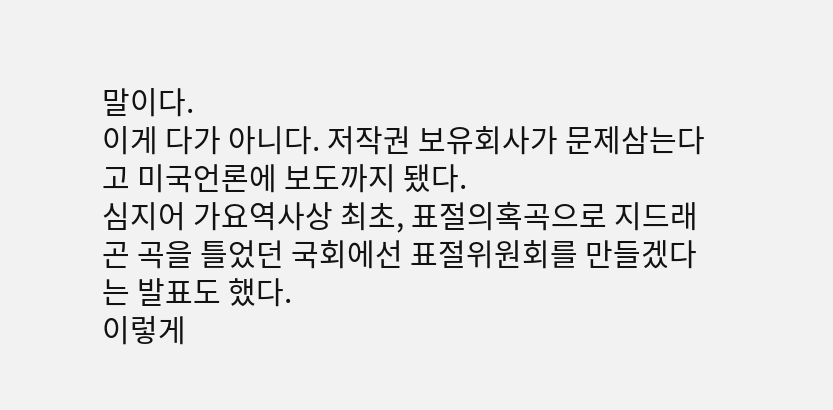말이다.
이게 다가 아니다. 저작권 보유회사가 문제삼는다고 미국언론에 보도까지 됐다.
심지어 가요역사상 최초, 표절의혹곡으로 지드래곤 곡을 틀었던 국회에선 표절위원회를 만들겠다는 발표도 했다.
이렇게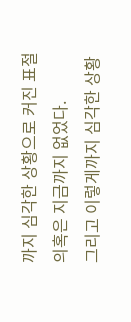까지 심각한 상황으로 커진 표절의혹은 지금까지 없었다.
그리고 이렇게까지 심각한 상황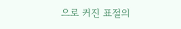으로 커진 표절의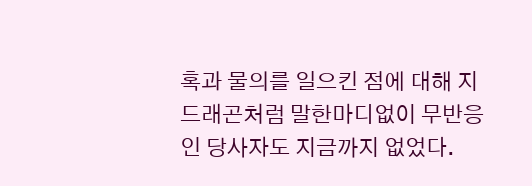혹과 물의를 일으킨 점에 대해 지드래곤처럼 말한마디없이 무반응인 당사자도 지금까지 없었다.